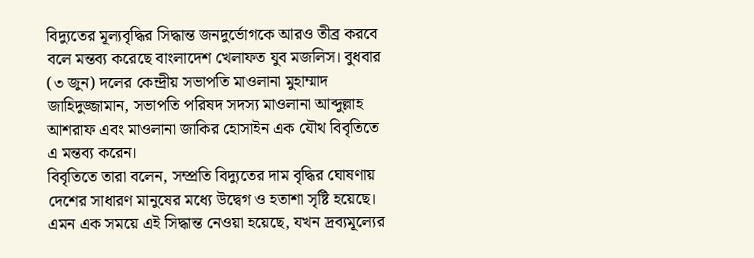বিদ্যুতের মূল্যবৃদ্ধির সিদ্ধান্ত জনদুর্ভোগকে আরও তীব্র করবে বলে মন্তব্য করেছে বাংলাদেশ খেলাফত যুব মজলিস। বুধবার (৩ জুন) দলের কেন্দ্রীয় সভাপতি মাওলানা মুহাম্মাদ জাহিদুজ্জামান, সভাপতি পরিষদ সদস্য মাওলানা আব্দুল্লাহ আশরাফ এবং মাওলানা জাকির হোসাইন এক যৌথ বিবৃতিতে এ মন্তব্য করেন।
বিবৃতিতে তারা বলেন, সম্প্রতি বিদ্যুতের দাম বৃদ্ধির ঘোষণায় দেশের সাধারণ মানুষের মধ্যে উদ্বেগ ও হতাশা সৃষ্টি হয়েছে। এমন এক সময়ে এই সিদ্ধান্ত নেওয়া হয়েছে, যখন দ্রব্যমূল্যের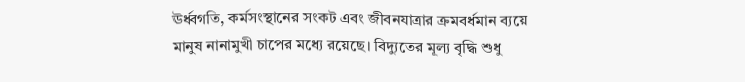ঊর্ধ্বগতি, কর্মসংস্থানের সংকট এবং জীবনযাত্রার ক্রমবর্ধমান ব্যয়ে মানুষ নানামুখী চাপের মধ্যে রয়েছে। বিদ্যুতের মূল্য বৃদ্ধি শুধু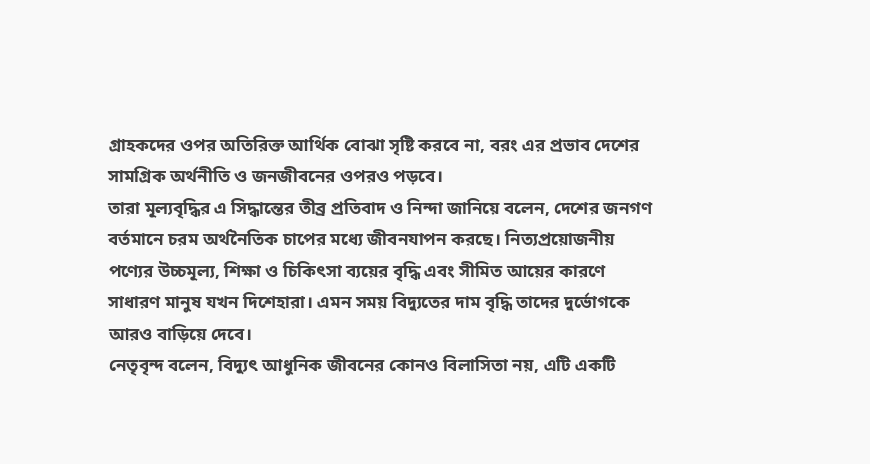গ্রাহকদের ওপর অতিরিক্ত আর্থিক বোঝা সৃষ্টি করবে না, বরং এর প্রভাব দেশের সামগ্রিক অর্থনীতি ও জনজীবনের ওপরও পড়বে।
তারা মূল্যবৃদ্ধির এ সিদ্ধান্তের তীব্র প্রতিবাদ ও নিন্দা জানিয়ে বলেন, দেশের জনগণ বর্তমানে চরম অর্থনৈতিক চাপের মধ্যে জীবনযাপন করছে। নিত্যপ্রয়োজনীয় পণ্যের উচ্চমূল্য, শিক্ষা ও চিকিৎসা ব্যয়ের বৃদ্ধি এবং সীমিত আয়ের কারণে সাধারণ মানুষ যখন দিশেহারা। এমন সময় বিদ্যুতের দাম বৃদ্ধি তাদের দুর্ভোগকে আরও বাড়িয়ে দেবে।
নেতৃবৃন্দ বলেন, বিদ্যুৎ আধুনিক জীবনের কোনও বিলাসিতা নয়, এটি একটি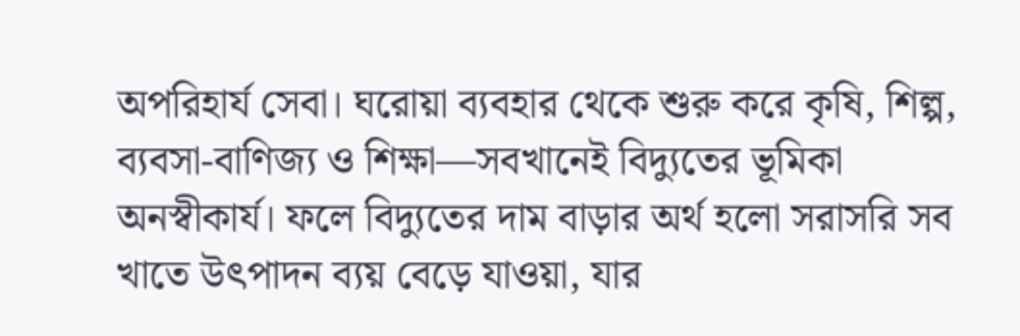অপরিহার্য সেবা। ঘরোয়া ব্যবহার থেকে শুরু করে কৃষি, শিল্প, ব্যবসা-বাণিজ্য ও শিক্ষা—সবখানেই বিদ্যুতের ভূমিকা অনস্বীকার্য। ফলে বিদ্যুতের দাম বাড়ার অর্থ হলো সরাসরি সব খাতে উৎপাদন ব্যয় বেড়ে যাওয়া, যার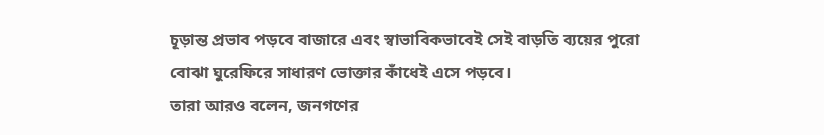চূড়ান্ত প্রভাব পড়বে বাজারে এবং স্বাভাবিকভাবেই সেই বাড়তি ব্যয়ের পুরো বোঝা ঘুরেফিরে সাধারণ ভোক্তার কাঁধেই এসে পড়বে।
তারা আরও বলেন, জনগণের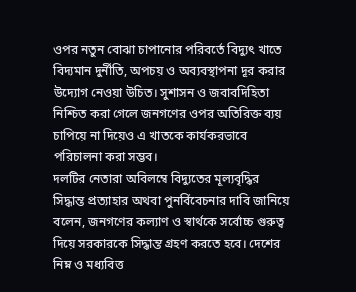ওপর নতুন বোঝা চাপানোর পরিবর্তে বিদ্যুৎ খাতে বিদ্যমান দুর্নীতি, অপচয় ও অব্যবস্থাপনা দূর করার উদ্যোগ নেওয়া উচিত। সুশাসন ও জবাবদিহিতা নিশ্চিত করা গেলে জনগণের ওপর অতিরিক্ত ব্যয় চাপিয়ে না দিয়েও এ খাতকে কার্যকরভাবে পরিচালনা করা সম্ভব।
দলটির নেতারা অবিলম্বে বিদ্যুতের মূল্যবৃদ্ধির সিদ্ধান্ত প্রত্যাহার অথবা পুনর্বিবেচনার দাবি জানিয়ে বলেন, জনগণের কল্যাণ ও স্বার্থকে সর্বোচ্চ গুরুত্ব দিয়ে সরকারকে সিদ্ধান্ত গ্রহণ করতে হবে। দেশের নিম্ন ও মধ্যবিত্ত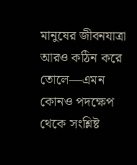মানুষের জীবনযাত্রা আরও কঠিন করে তোলে—এমন কোনও পদক্ষেপ থেকে সংশ্লিষ্ট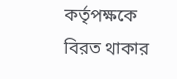কর্তৃপক্ষকে বিরত থাকার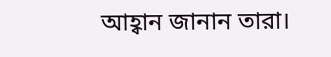আহ্বান জানান তারা।